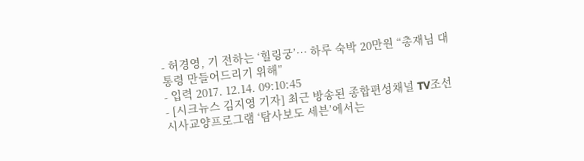- 허경영, 기 전하는 ‘힐링궁’… 하루 숙박 20만원 “총재님 대통령 만들어드리기 위해”
- 입력 2017. 12.14. 09:10:45
- [시크뉴스 김지영 기자] 최근 방송된 종합편성채널 TV조선 시사교양프로그램 ‘탐사보도 세븐’에서는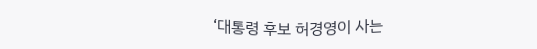‘대통령 후보 허경영이 사는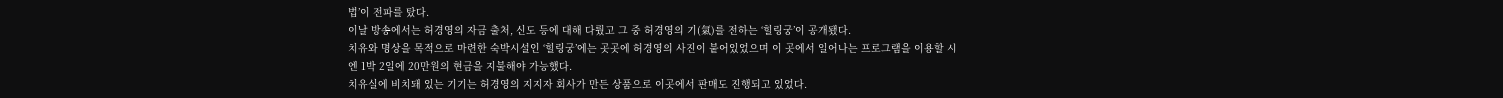법’이 전파를 탔다.
이날 방송에서는 허경영의 자금 출처, 신도 등에 대해 다뤘고 그 중 허경영의 기(氣)를 전하는 ‘힐링궁’이 공개됐다.
치유와 명상을 목적으로 마련한 숙박시설인 ‘힐링궁’에는 곳곳에 허경영의 사진이 붙어있었으며 이 곳에서 일어나는 프로그램을 이용할 시엔 1박 2일에 20만원의 현금을 지불해야 가능했다.
치유실에 비치돼 있는 기기는 허경영의 지지자 회사가 만든 상품으로 이곳에서 판매도 진행되고 있었다.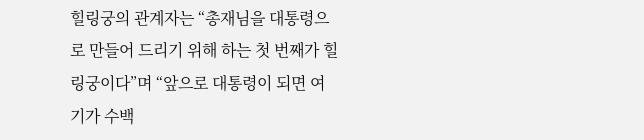힐링궁의 관계자는 “총재님을 대통령으로 만들어 드리기 위해 하는 첫 번째가 힐링궁이다”며 “앞으로 대통령이 되면 여기가 수백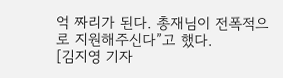억 짜리가 된다. 총재님이 전폭적으로 지원해주신다”고 했다.
[김지영 기자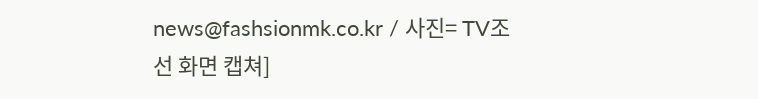news@fashsionmk.co.kr / 사진= TV조선 화면 캡쳐]